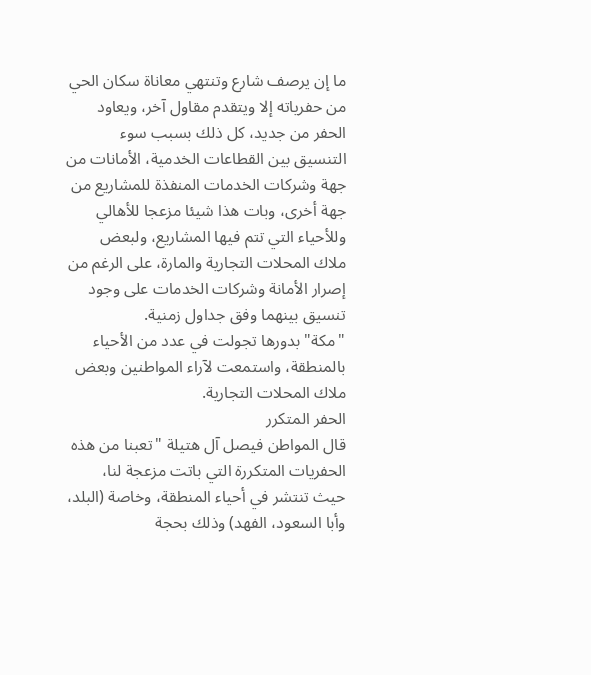ما إن يرصف شارع وتنتهي معاناة سكان الحي من حفرياته إلا ويتقدم مقاول آخر، ويعاود الحفر من جديد، كل ذلك بسبب سوء التنسيق بين القطاعات الخدمية، الأمانات من جهة وشركات الخدمات المنفذة للمشاريع من جهة أخرى، وبات هذا شيئا مزعجا للأهالي وللأحياء التي تتم فيها المشاريع، ولبعض ملاك المحلات التجارية والمارة، على الرغم من إصرار الأمانة وشركات الخدمات على وجود تنسيق بينهما وفق جداول زمنية.
"مكة" بدورها تجولت في عدد من الأحياء بالمنطقة، واستمعت لآراء المواطنين وبعض ملاك المحلات التجارية.
الحفر المتكرر
قال المواطن فيصل آل هتيلة "تعبنا من هذه الحفريات المتكررة التي باتت مزعجة لنا، حيث تنتشر في أحياء المنطقة، وخاصة (البلد، وأبا السعود، الفهد) وذلك بحجة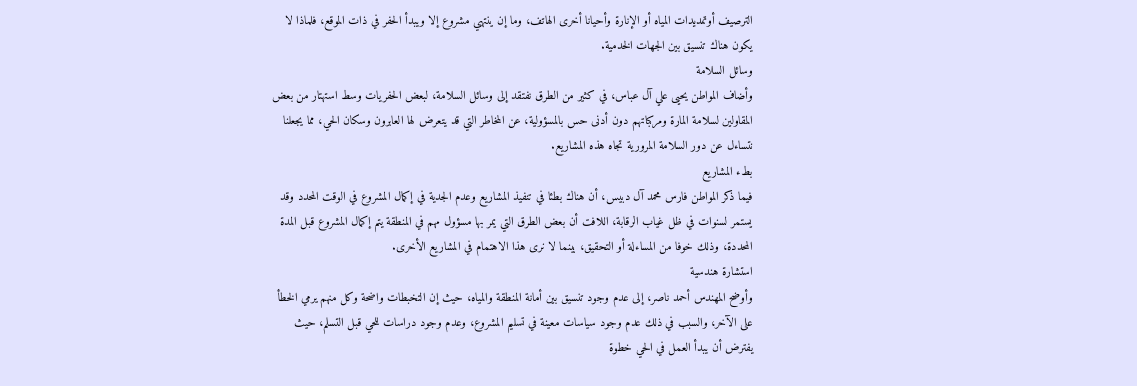الترصيف أوتمديدات المياه أو الإنارة وأحيانا أخرى الهاتف، وما إن ينتهي مشروع إلا ويبدأ الحفر في ذات الموقع، فلماذا لا يكون هناك تنسيق بين الجهات الخدمية.
وسائل السلامة
وأضاف المواطن يحيى علي آل عباس، في كثير من الطرق نفتقد إلى وسائل السلامة، لبعض الحفريات وسط استهتار من بعض المقاولين لسلامة المارة ومركباتهم دون أدنى حس بالمسؤولية، عن المخاطر التي قد يتعرض لها العابرون وسكان الحي، مما يجعلنا نتساءل عن دور السلامة المرورية تجاه هذه المشاريع.
بطء المشاريع
فيما ذكر المواطن فارس محمد آل دبيس، أن هناك بطئا في تنفيذ المشاريع وعدم الجدية في إكمال المشروع في الوقت المحدد وقد يستمر لسنوات في ظل غياب الرقابة، اللافت أن بعض الطرق التي يمر بها مسؤول مهم في المنطقة يتم إكمال المشروع قبل المدة المحددة، وذلك خوفا من المساءلة أو التحقيق، بينما لا نرى هذا الاهتمام في المشاريع الأخرى.
استشارة هندسية
وأوضح المهندس أحمد ناصر، إلى عدم وجود تنسيق بين أمانة المنطقة والمياه، حيث إن التخبطات واضحة وكل منهم يرمي الخطأ على الآخر، والسبب في ذلك عدم وجود سياسات معينة في تسليم المشروع، وعدم وجود دراسات للحي قبل التسلم، حيث يفترض أن يبدأ العمل في الحي خطوة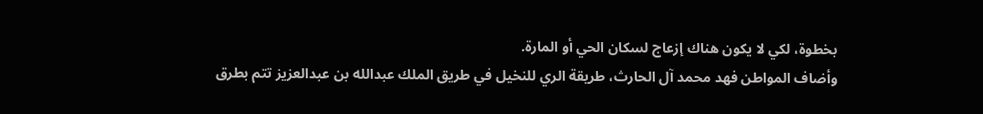بخطوة، لكي لا يكون هناك إزعاج لسكان الحي أو المارة.
وأضاف المواطن فهد محمد آل الحارث، طريقة الري للنخيل في طريق الملك عبدالله بن عبدالعزيز تتم بطرق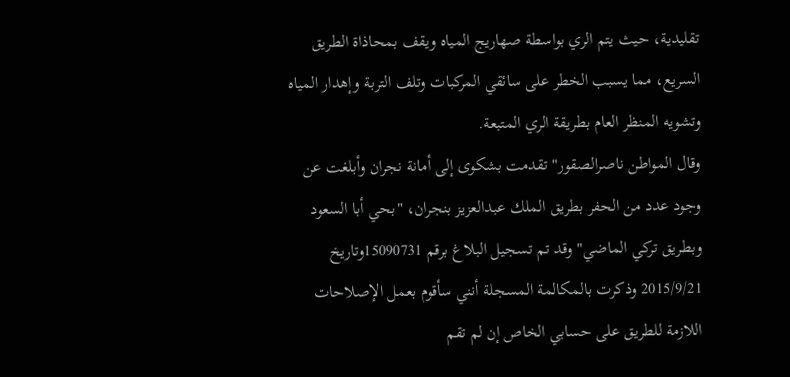تقليدية، حيث يتم الري بواسطة صهاريج المياه ويقف بمحاذاة الطريق السريع، مما يسبب الخطر على سائقي المركبات وتلف التربة وإهدار المياه وتشويه المنظر العام بطريقة الري المتبعة.
وقال المواطن ناصرالصقور"تقدمت بشكوى إلى أمانة نجران وأبلغت عن وجود عدد من الحفر بطريق الملك عبدالعزيز بنجران، "بحي أبا السعود وبطريق تركي الماضي" وقد تم تسجيل البلاغ برقم 15090731وتاريخ 2015/9/21 وذكرت بالمكالمة المسجلة أنني سأقوم بعمل الإصلاحات اللازمة للطريق على حسابي الخاص إن لم تقم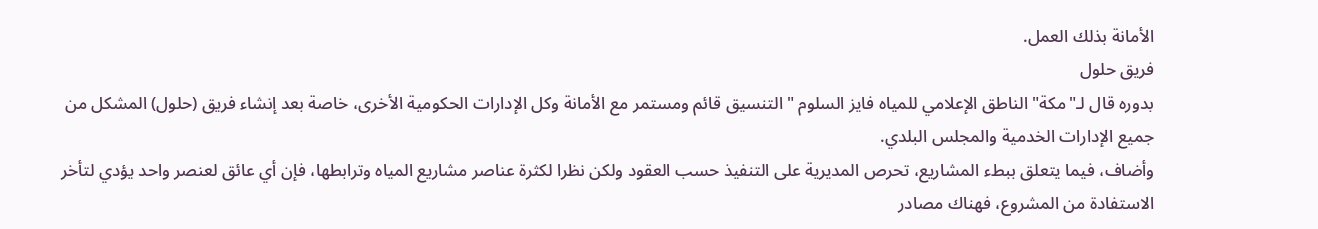الأمانة بذلك العمل.
فريق حلول
بدوره قال لـ"مكة" الناطق الإعلامي للمياه فايز السلوم "التنسيق قائم ومستمر مع الأمانة وكل الإدارات الحكومية الأخرى، خاصة بعد إنشاء فريق (حلول) المشكل من جميع الإدارات الخدمية والمجلس البلدي.
وأضاف، فيما يتعلق ببطء المشاريع، تحرص المديرية على التنفيذ حسب العقود ولكن نظرا لكثرة عناصر مشاريع المياه وترابطها، فإن أي عائق لعنصر واحد يؤدي لتأخر الاستفادة من المشروع، فهناك مصادر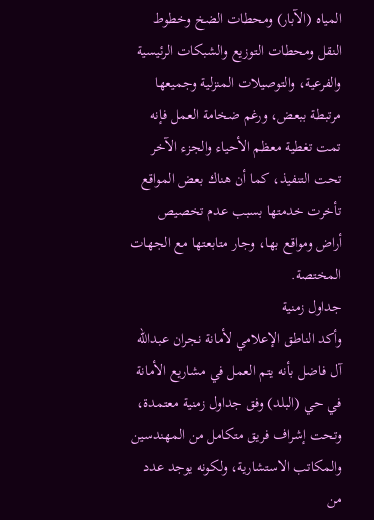المياه (الآبار) ومحطات الضخ وخطوط النقل ومحطات التوزيع والشبكات الرئيسية والفرعية، والتوصيلات المنزلية وجميعها مرتبطة ببعض، ورغم ضخامة العمل فإنه تمت تغطية معظم الأحياء والجزء الآخر تحت التنفيذ، كما أن هناك بعض المواقع تأخرت خدمتها بسبب عدم تخصيص أراض ومواقع بها، وجار متابعتها مع الجهات المختصة.
جداول زمنية
وأكد الناطق الإعلامي لأمانة نجران عبدالله آل فاضل بأنه يتم العمل في مشاريع الأمانة في حي (البلد) وفق جداول زمنية معتمدة، وتحت إشراف فريق متكامل من المهندسين والمكاتب الاستشارية، ولكونه يوجد عدد من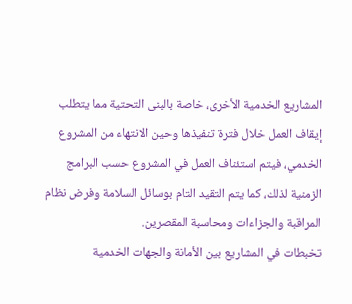المشاريع الخدمية الأخرى، خاصة بالبنى التحتية مما يتطلب إيقاف العمل خلال فترة تنفيذها وحين الانتهاء من المشروع الخدمي، فيتم استئناف العمل في المشروع حسب البرامج الزمنية لذلك، كما يتم التقيد التام بوسائل السلامة وفرض نظام المراقبة والجزاءات ومحاسبة المقصرين.
تخبطات في المشاريع بين الأمانة والجهات الخدمية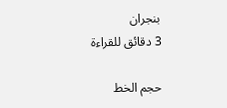بنجران
3 دقائق للقراءة

حجم الخط